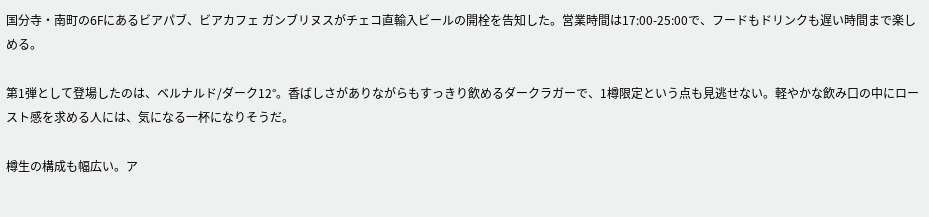国分寺・南町の6Fにあるビアパブ、ビアカフェ ガンブリヌスがチェコ直輸入ビールの開栓を告知した。営業時間は17:00-25:00で、フードもドリンクも遅い時間まで楽しめる。

第1弾として登場したのは、ベルナルド/ダーク12°。香ばしさがありながらもすっきり飲めるダークラガーで、1樽限定という点も見逃せない。軽やかな飲み口の中にロースト感を求める人には、気になる一杯になりそうだ。

樽生の構成も幅広い。ア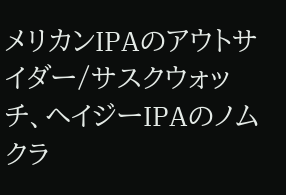メリカンIPAのアウトサイダー/サスクウォッチ、ヘイジーIPAのノムクラ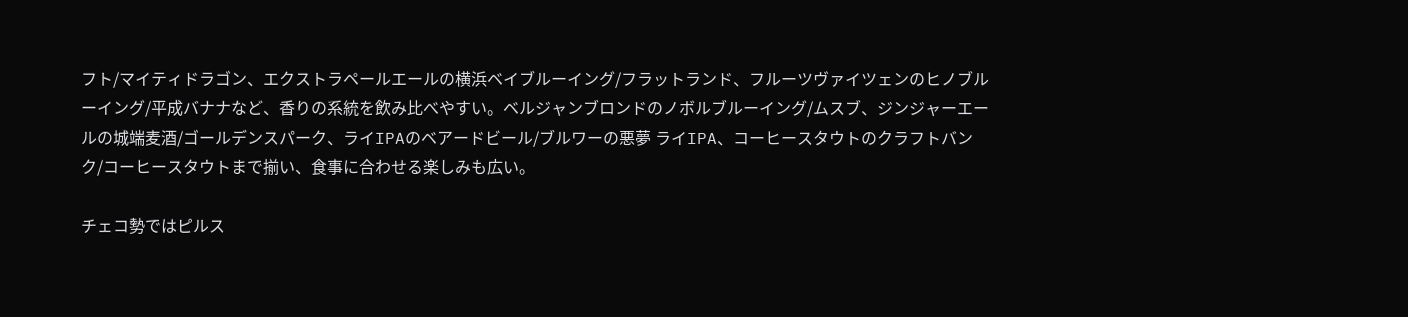フト/マイティドラゴン、エクストラペールエールの横浜ベイブルーイング/フラットランド、フルーツヴァイツェンのヒノブルーイング/平成バナナなど、香りの系統を飲み比べやすい。ベルジャンブロンドのノボルブルーイング/ムスブ、ジンジャーエールの城端麦酒/ゴールデンスパーク、ライIPAのベアードビール/ブルワーの悪夢 ライIPA、コーヒースタウトのクラフトバンク/コーヒースタウトまで揃い、食事に合わせる楽しみも広い。

チェコ勢ではピルス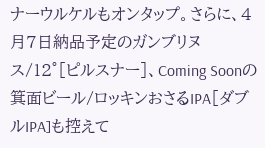ナーウルケルもオンタップ。さらに、4月7日納品予定のガンブリヌス/12°[ピルスナー]、Coming Soonの箕面ビール/ロッキンおさるIPA[ダブルIPA]も控えて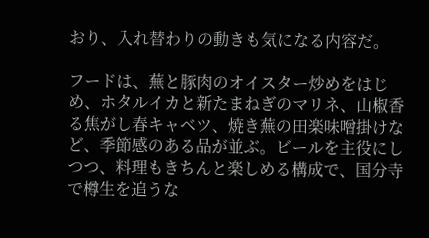おり、入れ替わりの動きも気になる内容だ。

フードは、蕪と豚肉のオイスター炒めをはじめ、ホタルイカと新たまねぎのマリネ、山椒香る焦がし春キャベツ、焼き蕪の田楽味噌掛けなど、季節感のある品が並ぶ。ビールを主役にしつつ、料理もきちんと楽しめる構成で、国分寺で樽生を追うな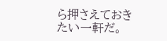ら押さえておきたい一軒だ。